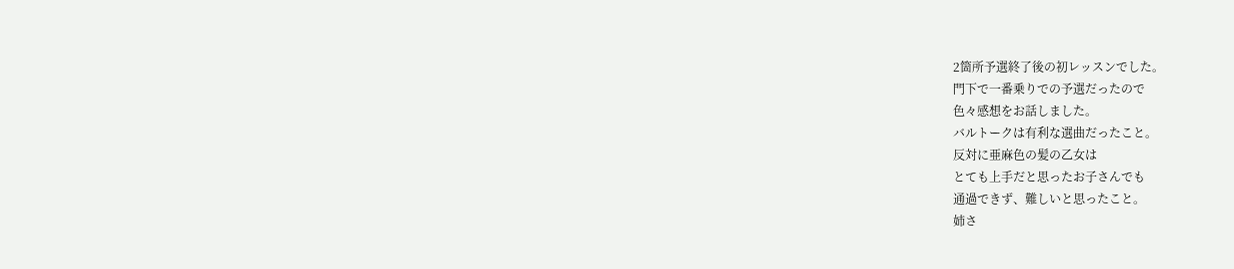2箇所予選終了後の初レッスンでした。
門下で一番乗りでの予選だったので
色々感想をお話しました。
バルトークは有利な選曲だったこと。
反対に亜麻色の髪の乙女は
とても上手だと思ったお子さんでも
通過できず、難しいと思ったこと。
姉さ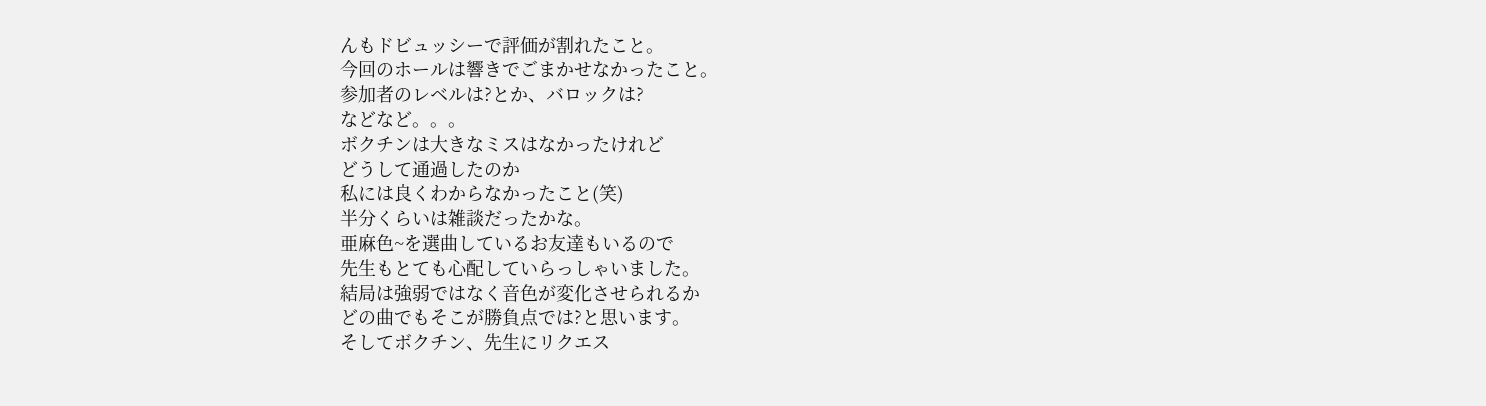んもドビュッシーで評価が割れたこと。
今回のホールは響きでごまかせなかったこと。
参加者のレベルは?とか、バロックは?
などなど。。。
ボクチンは大きなミスはなかったけれど
どうして通過したのか
私には良くわからなかったこと(笑)
半分くらいは雑談だったかな。
亜麻色~を選曲しているお友達もいるので
先生もとても心配していらっしゃいました。
結局は強弱ではなく音色が変化させられるか
どの曲でもそこが勝負点では?と思います。
そしてボクチン、先生にリクエス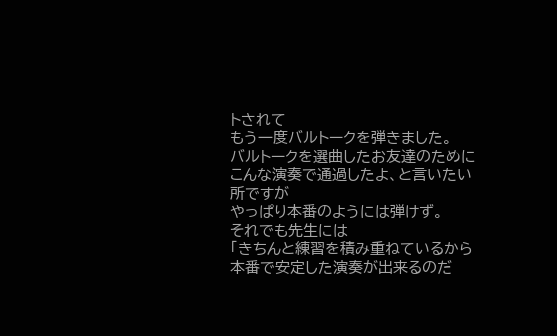トされて
もう一度バルトークを弾きました。
バルトークを選曲したお友達のために
こんな演奏で通過したよ、と言いたい所ですが
やっぱり本番のようには弾けず。
それでも先生には
「きちんと練習を積み重ねているから
本番で安定した演奏が出来るのだ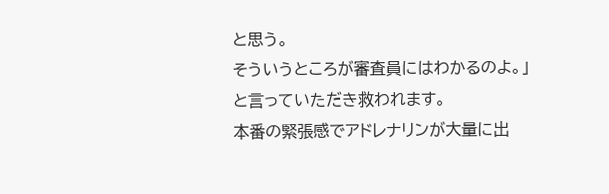と思う。
そういうところが審査員にはわかるのよ。」
と言っていただき救われます。
本番の緊張感でアドレナリンが大量に出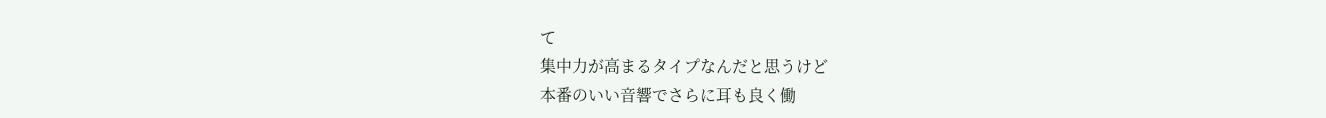て
集中力が高まるタイプなんだと思うけど
本番のいい音響でさらに耳も良く働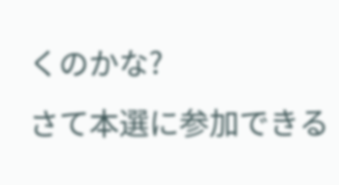くのかな?
さて本選に参加できる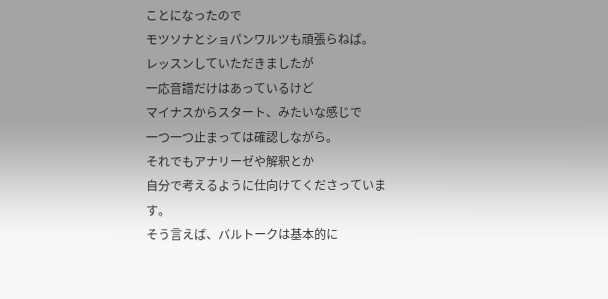ことになったので
モツソナとショパンワルツも頑張らねば。
レッスンしていただきましたが
一応音譜だけはあっているけど
マイナスからスタート、みたいな感じで
一つ一つ止まっては確認しながら。
それでもアナリーゼや解釈とか
自分で考えるように仕向けてくださっています。
そう言えば、バルトークは基本的に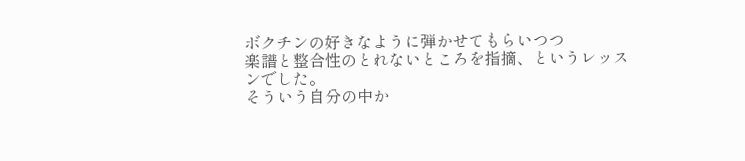ボクチンの好きなように弾かせてもらいつつ
楽譜と整合性のとれないところを指摘、というレッスンでした。
そういう自分の中か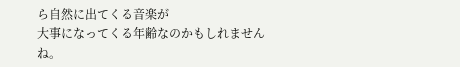ら自然に出てくる音楽が
大事になってくる年齢なのかもしれませんね。